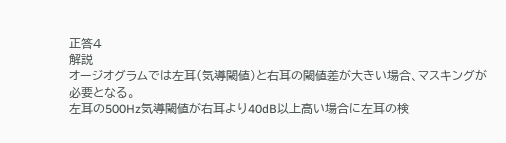正答4
解説
オージオグラムでは左耳(気導閾値)と右耳の閾値差が大きい場合、マスキングが必要となる。
左耳の500Hz気導閾値が右耳より40dB以上高い場合に左耳の検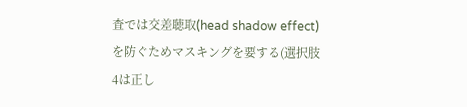査では交差聴取(head shadow effect)を防ぐためマスキングを要する(選択肢4は正し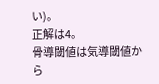い)。
正解は4。
骨導閾値は気導閾値から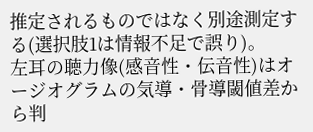推定されるものではなく別途測定する(選択肢1は情報不足で誤り)。
左耳の聴力像(感音性・伝音性)はオージオグラムの気導・骨導閾値差から判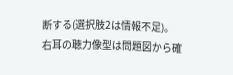断する(選択肢2は情報不足)。
右耳の聴力像型は問題図から確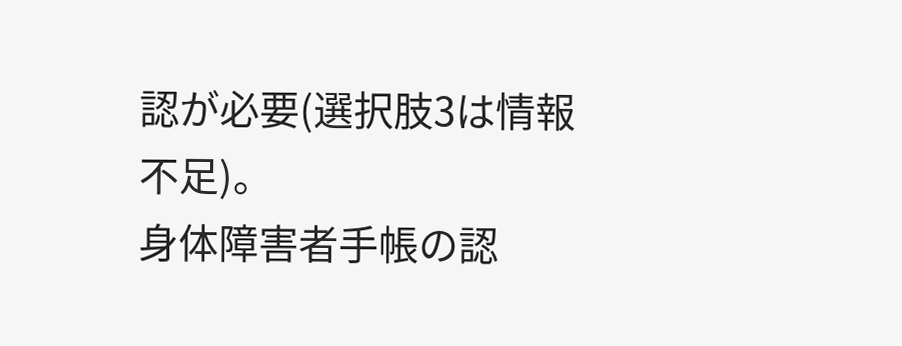認が必要(選択肢3は情報不足)。
身体障害者手帳の認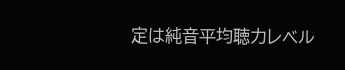定は純音平均聴力レベル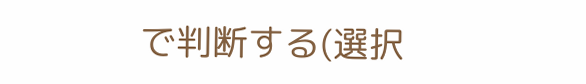で判断する(選択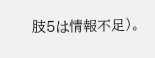肢5は情報不足)。